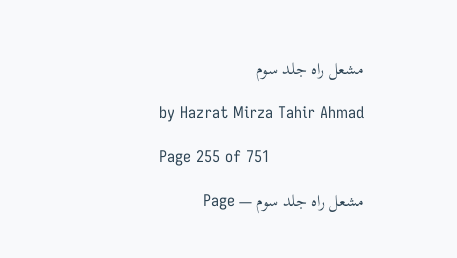مشعل راہ جلد سوم

by Hazrat Mirza Tahir Ahmad

Page 255 of 751

مشعل راہ جلد سوم — Page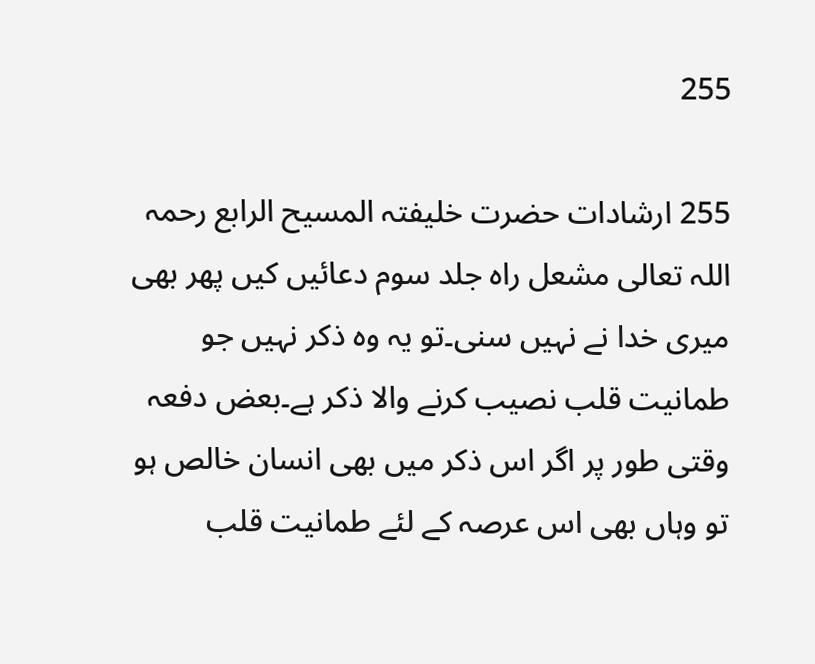255

255 ارشادات حضرت خلیفتہ المسیح الرابع رحمہ اللہ تعالی مشعل راه جلد سوم دعائیں کیں پھر بھی میری خدا نے نہیں سنی۔تو یہ وہ ذکر نہیں جو طمانیت قلب نصیب کرنے والا ذکر ہے۔بعض دفعہ وقتی طور پر اگر اس ذکر میں بھی انسان خالص ہو تو وہاں بھی اس عرصہ کے لئے طمانیت قلب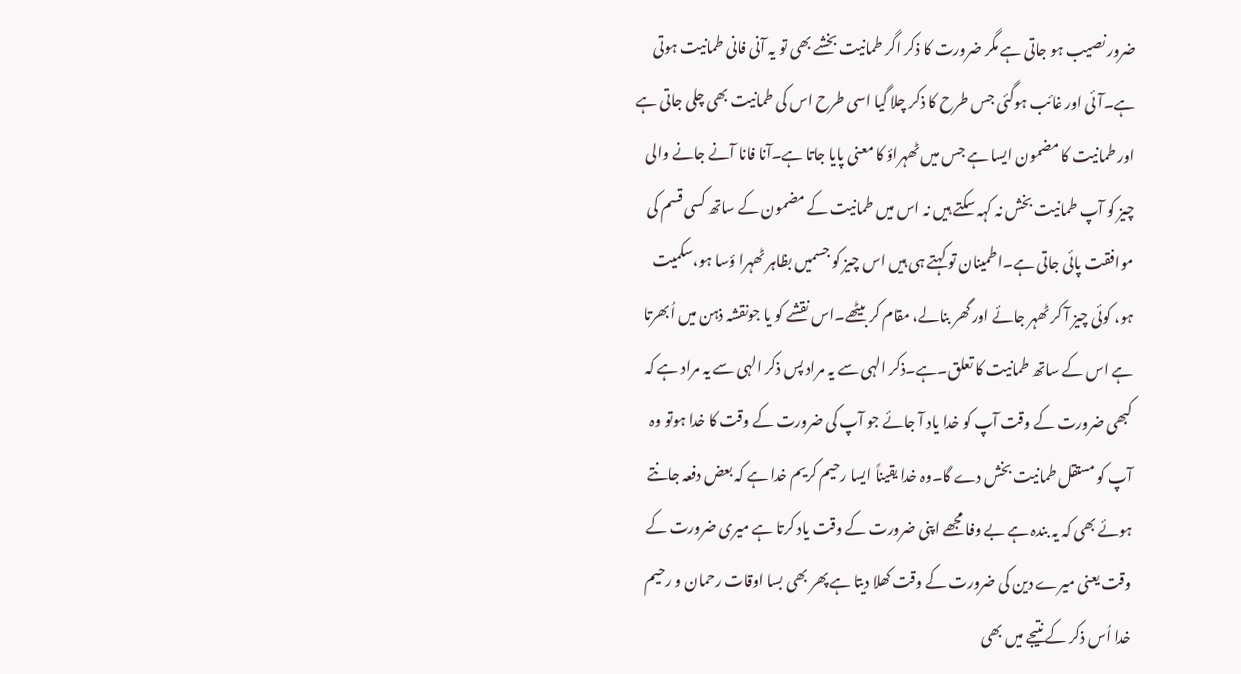ضرور نصیب ہو جاتی ہے مگر ضرورت کا ذکر اگر طمانیت بخشے بھی تو یہ آنی فانی طمانیت ہوتی ہے۔آئی اور غائب ہوگئی جس طرح کا ذکر چلا گیا اسی طرح اس کی طمانیت بھی چلی جاتی ہے اور طمانیت کا مضمون ایسا ہے جس میں ٹھہراؤ کا معنی پایا جاتا ہے۔آنا فانا آنے جانے والی چیز کو آپ طمانیت بخش نہ کہہ سکتے ہیں نہ اس میں طمانیت کے مضمون کے ساتھ کسی قسم کی موافقت پائی جاتی ہے۔اطمینان تو کہتے ہی ہیں اس چیز کو جسمیں بظاہر ٹھہرا ؤسا ہو،سکمیت ہو، کوئی چیز آ کر ٹھہر جائے اور گھر بنالے، مقام کر بیٹھے۔اس نقشے کو یا جونقشہ ذہن میں اُبھرتا ہے اس کے ساتھ طمانیت کا تعلق۔ہے۔ذکر الہی سے یہ مراد پس ذکر الہی سے یہ مراد ہے کہ کبھی ضرورت کے وقت آپ کو خدا یاد آ جائے جو آپ کی ضرورت کے وقت کا خدا ہوتو وہ آپ کو مستقل طمانیت بخش دے گا۔وہ خدا یقیناً ایسا رحیم کریم خدا ہے کہ بعض دفعہ جانتے ہوئے بھی کہ یہ بندہ ہے بے وفا مجھے اپنی ضرورت کے وقت یاد کرتا ہے میری ضرورت کے وقت یعنی میرے دین کی ضرورت کے وقت کھلا دیتا ہے پھر بھی بسا اوقات رحمان و رحیم خدا اُس ذکر کے نتیجے میں بھی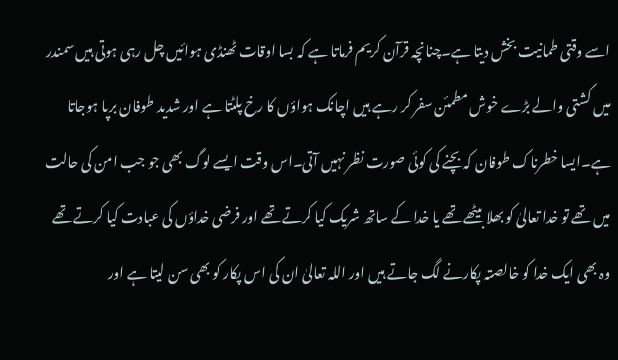اسے وقتی طمانیت بخش دیتا ہے۔چنانچہ قرآن کریم فرماتا ہے کہ بسا اوقات ٹھنڈی ہوائیں چل رہی ہوتی ہیں سمندر میں کشتی والے بڑے خوش مطمئن سفر کر رہے ہیں اچانک ہواؤں کا رخ پلٹتا ہے اور شدید طوفان برپا ہوجاتا ہے۔ایسا خطرناک طوفان کہ بچنے کی کوئی صورت نظر نہیں آتی۔اس وقت ایسے لوگ بھی جو جب امن کی حالت میں تھے تو خدا تعالیٰ کو بھلا بیٹھے تھے یا خدا کے ساتھ شریک کیا کرتے تھے اور فرضی خداؤں کی عبادت کیا کرتے تھے وہ بھی ایک خدا کو خالصتہ پکارنے لگ جاتے ہیں اور اللہ تعالیٰ ان کی اس پکار کو بھی سن لیتا ہے اور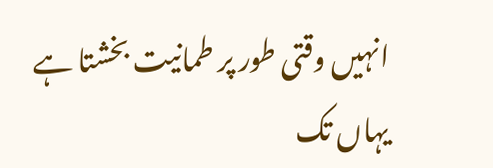انہیں وقتی طور پر طمانیت بخشتا ہے یہاں تک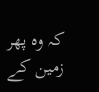کہ وہ پھر زمین کے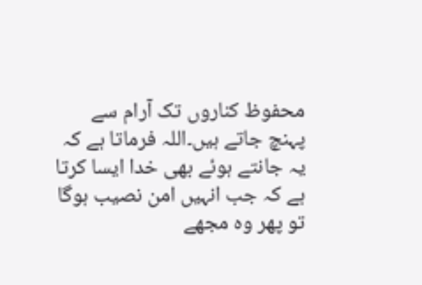محفوظ کناروں تک آرام سے پہنچ جاتے ہیں۔اللہ فرماتا ہے کہ یہ جانتے ہوئے بھی خدا ایسا کرتا ہے کہ جب انہیں امن نصیب ہوگا تو پھر وہ مجھے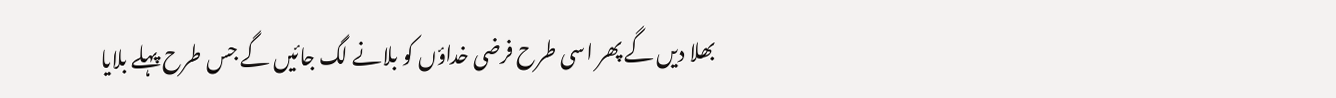بھلا دیں گے پھر اسی طرح فرضی خداؤں کو بلانے لگ جائیں گے جس طرح پہلے بلایا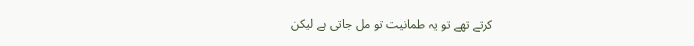کرتے تھے تو یہ طمانیت تو مل جاتی ہے لیکن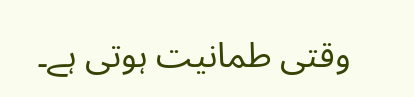وقتی طمانیت ہوتی ہے۔